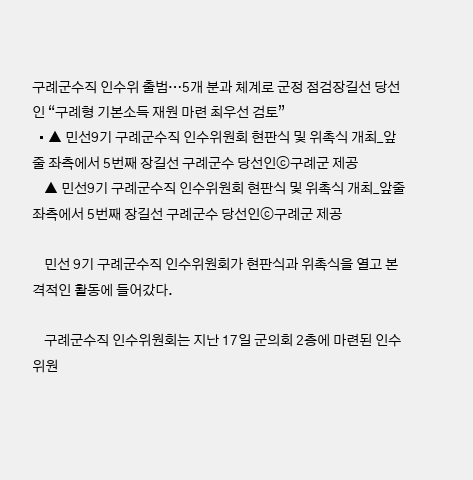구례군수직 인수위 출범…5개 분과 체계로 군정 점검장길선 당선인 “구례형 기본소득 재원 마련 최우선 검토”
  • ▲ 민선9기 구례군수직 인수위원회 현판식 및 위촉식 개최_앞줄 좌측에서 5번째 장길선 구례군수 당선인ⓒ구례군 제공
    ▲ 민선9기 구례군수직 인수위원회 현판식 및 위촉식 개최_앞줄 좌측에서 5번째 장길선 구례군수 당선인ⓒ구례군 제공

    민선 9기 구례군수직 인수위원회가 현판식과 위촉식을 열고 본격적인 활동에 들어갔다.

    구례군수직 인수위원회는 지난 17일 군의회 2층에 마련된 인수위원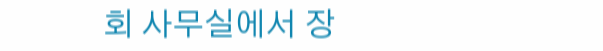회 사무실에서 장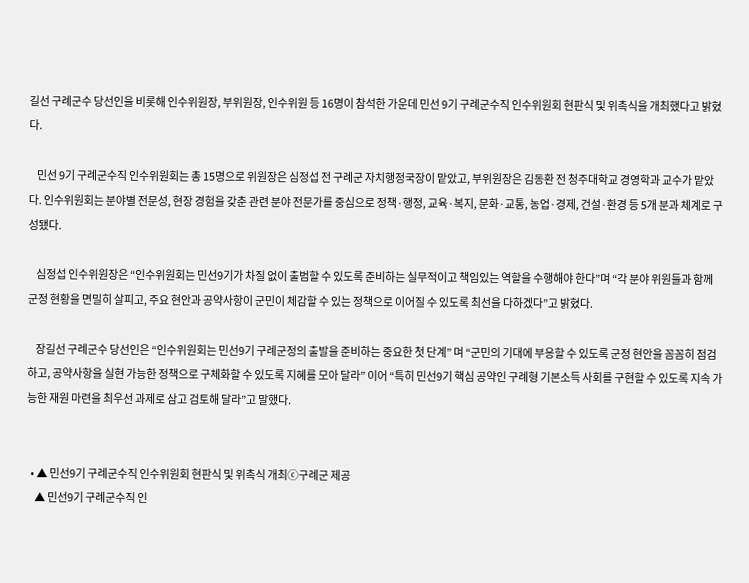길선 구례군수 당선인을 비롯해 인수위원장, 부위원장, 인수위원 등 16명이 참석한 가운데 민선 9기 구례군수직 인수위원회 현판식 및 위촉식을 개최했다고 밝혔다.

    민선 9기 구례군수직 인수위원회는 총 15명으로 위원장은 심정섭 전 구례군 자치행정국장이 맡았고, 부위원장은 김동환 전 청주대학교 경영학과 교수가 맡았다. 인수위원회는 분야별 전문성, 현장 경험을 갖춘 관련 분야 전문가를 중심으로 정책·행정, 교육·복지, 문화·교통, 농업·경제, 건설·환경 등 5개 분과 체계로 구성됐다.

    심정섭 인수위원장은 “인수위원회는 민선9기가 차질 없이 출범할 수 있도록 준비하는 실무적이고 책임있는 역할을 수행해야 한다”며 “각 분야 위원들과 함께 군정 현황을 면밀히 살피고, 주요 현안과 공약사항이 군민이 체감할 수 있는 정책으로 이어질 수 있도록 최선을 다하겠다”고 밝혔다.

    장길선 구례군수 당선인은 “인수위원회는 민선9기 구례군정의 출발을 준비하는 중요한 첫 단계” 며 “군민의 기대에 부응할 수 있도록 군정 현안을 꼼꼼히 점검하고, 공약사항을 실현 가능한 정책으로 구체화할 수 있도록 지혜를 모아 달라” 이어 “특히 민선9기 핵심 공약인 구례형 기본소득 사회를 구현할 수 있도록 지속 가능한 재원 마련을 최우선 과제로 삼고 검토해 달라”고 말했다.


  • ▲ 민선9기 구례군수직 인수위원회 현판식 및 위촉식 개최ⓒ구례군 제공
    ▲ 민선9기 구례군수직 인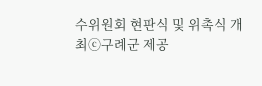수위원회 현판식 및 위촉식 개최ⓒ구례군 제공